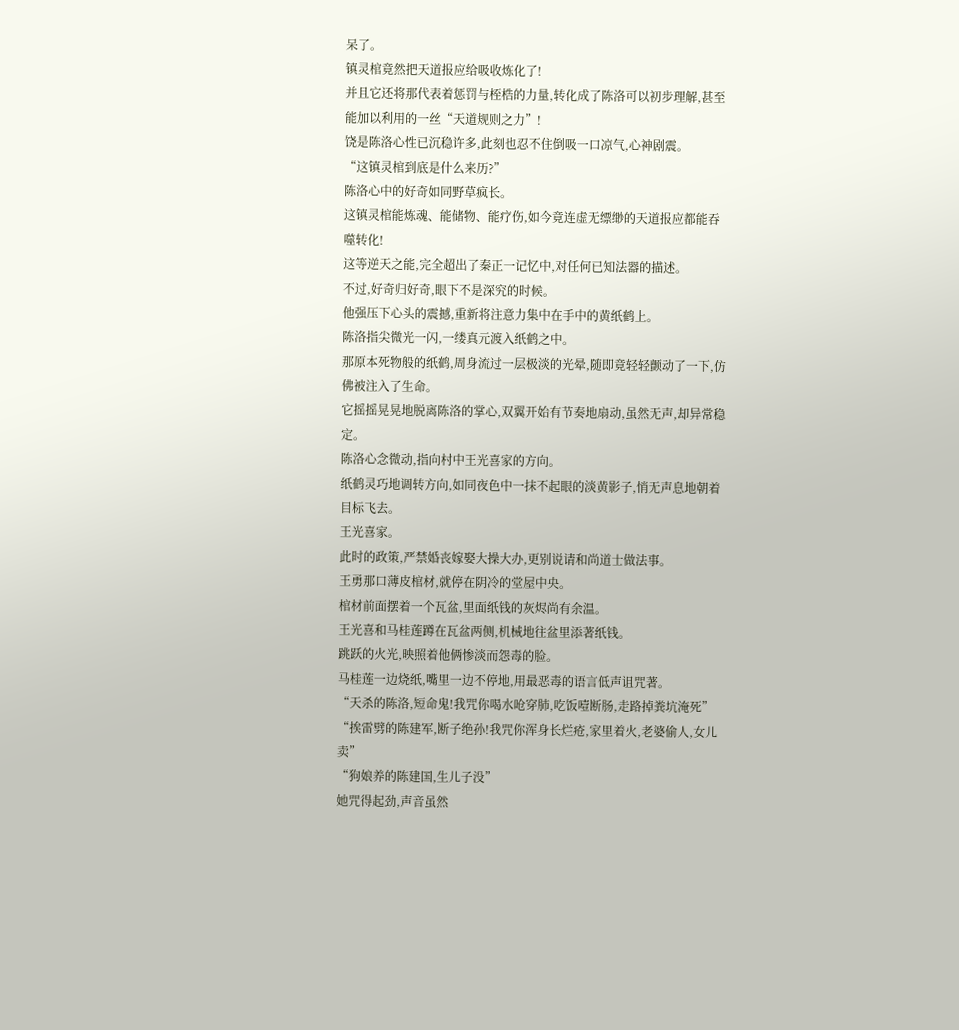呆了。
镇灵棺竟然把天道报应给吸收炼化了!
并且它还将那代表着惩罚与桎梏的力量,转化成了陈洛可以初步理解,甚至能加以利用的一丝“天道规则之力”!
饶是陈洛心性已沉稳许多,此刻也忍不住倒吸一口凉气,心神剧震。
“这镇灵棺到底是什么来历?”
陈洛心中的好奇如同野草疯长。
这镇灵棺能炼魂、能储物、能疗伤,如今竟连虚无缥缈的天道报应都能吞噬转化!
这等逆天之能,完全超出了秦正一记忆中,对任何已知法器的描述。
不过,好奇归好奇,眼下不是深究的时候。
他强压下心头的震撼,重新将注意力集中在手中的黄纸鹤上。
陈洛指尖微光一闪,一缕真元渡入纸鹤之中。
那原本死物般的纸鹤,周身流过一层极淡的光晕,随即竟轻轻颤动了一下,仿佛被注入了生命。
它摇摇晃晃地脱离陈洛的掌心,双翼开始有节奏地扇动,虽然无声,却异常稳定。
陈洛心念微动,指向村中王光喜家的方向。
纸鹤灵巧地调转方向,如同夜色中一抹不起眼的淡黄影子,悄无声息地朝着目标飞去。
王光喜家。
此时的政策,严禁婚丧嫁娶大操大办,更别说请和尚道士做法事。
王勇那口薄皮棺材,就停在阴冷的堂屋中央。
棺材前面摆着一个瓦盆,里面纸钱的灰烬尚有余温。
王光喜和马桂莲蹲在瓦盆两侧,机械地往盆里添著纸钱。
跳跃的火光,映照着他俩惨淡而怨毒的脸。
马桂莲一边烧纸,嘴里一边不停地,用最恶毒的语言低声诅咒著。
“天杀的陈洛,短命鬼!我咒你喝水呛穿肺,吃饭噎断肠,走路掉粪坑淹死”
“挨雷劈的陈建军,断子绝孙!我咒你浑身长烂疮,家里着火,老婆偷人,女儿卖”
“狗娘养的陈建国,生儿子没”
她咒得起劲,声音虽然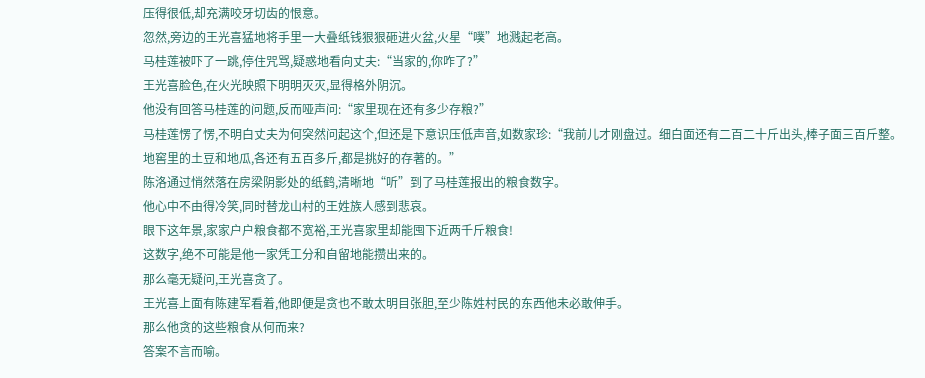压得很低,却充满咬牙切齿的恨意。
忽然,旁边的王光喜猛地将手里一大叠纸钱狠狠砸进火盆,火星“噗”地溅起老高。
马桂莲被吓了一跳,停住咒骂,疑惑地看向丈夫:“当家的,你咋了?”
王光喜脸色,在火光映照下明明灭灭,显得格外阴沉。
他没有回答马桂莲的问题,反而哑声问:“家里现在还有多少存粮?”
马桂莲愣了愣,不明白丈夫为何突然问起这个,但还是下意识压低声音,如数家珍:“我前儿才刚盘过。细白面还有二百二十斤出头,棒子面三百斤整。
地窖里的土豆和地瓜,各还有五百多斤,都是挑好的存著的。”
陈洛通过悄然落在房梁阴影处的纸鹤,清晰地“听”到了马桂莲报出的粮食数字。
他心中不由得冷笑,同时替龙山村的王姓族人感到悲哀。
眼下这年景,家家户户粮食都不宽裕,王光喜家里却能囤下近两千斤粮食!
这数字,绝不可能是他一家凭工分和自留地能攒出来的。
那么毫无疑问,王光喜贪了。
王光喜上面有陈建军看着,他即便是贪也不敢太明目张胆,至少陈姓村民的东西他未必敢伸手。
那么他贪的这些粮食从何而来?
答案不言而喻。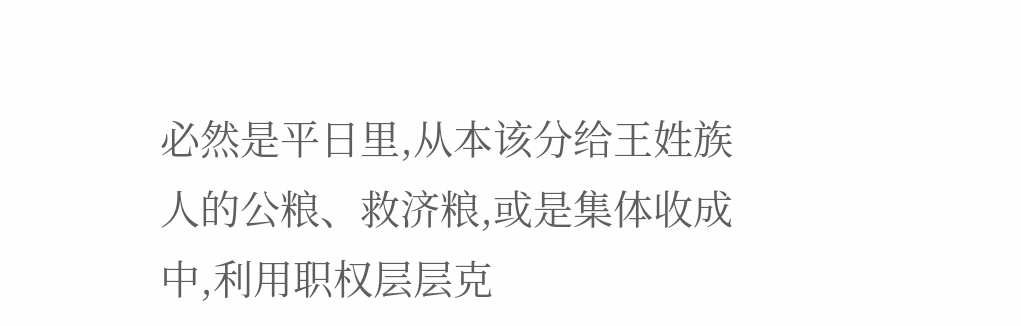必然是平日里,从本该分给王姓族人的公粮、救济粮,或是集体收成中,利用职权层层克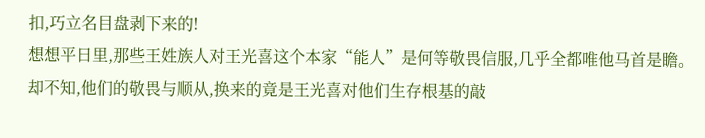扣,巧立名目盘剥下来的!
想想平日里,那些王姓族人对王光喜这个本家“能人”是何等敬畏信服,几乎全都唯他马首是瞻。
却不知,他们的敬畏与顺从,换来的竟是王光喜对他们生存根基的敲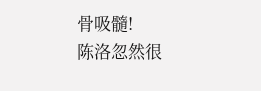骨吸髓!
陈洛忽然很